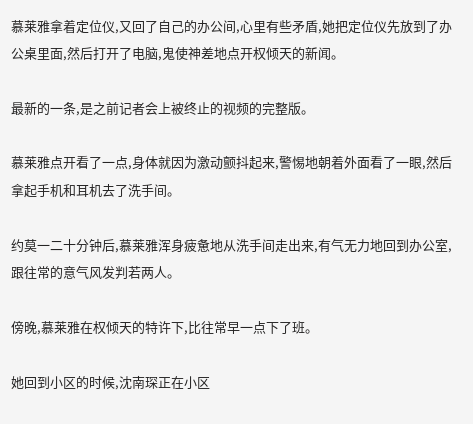慕莱雅拿着定位仪,又回了自己的办公间,心里有些矛盾,她把定位仪先放到了办公桌里面,然后打开了电脑,鬼使神差地点开权倾天的新闻。

最新的一条,是之前记者会上被终止的视频的完整版。

慕莱雅点开看了一点,身体就因为激动颤抖起来,警惕地朝着外面看了一眼,然后拿起手机和耳机去了洗手间。

约莫一二十分钟后,慕莱雅浑身疲惫地从洗手间走出来,有气无力地回到办公室,跟往常的意气风发判若两人。

傍晚,慕莱雅在权倾天的特许下,比往常早一点下了班。

她回到小区的时候,沈南琛正在小区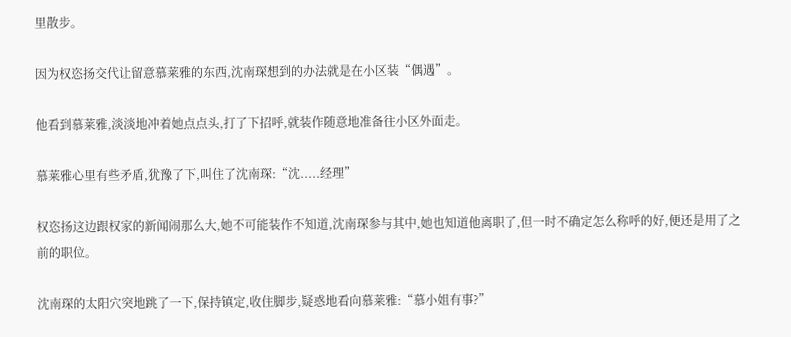里散步。

因为权恣扬交代让留意慕莱雅的东西,沈南琛想到的办法就是在小区装“偶遇”。

他看到慕莱雅,淡淡地冲着她点点头,打了下招呼,就装作随意地准备往小区外面走。

慕莱雅心里有些矛盾,犹豫了下,叫住了沈南琛:“沈.....经理”

权恣扬这边跟权家的新闻闹那么大,她不可能装作不知道,沈南琛参与其中,她也知道他离职了,但一时不确定怎么称呼的好,便还是用了之前的职位。

沈南琛的太阳穴突地跳了一下,保持镇定,收住脚步,疑惑地看向慕莱雅:“慕小姐有事?”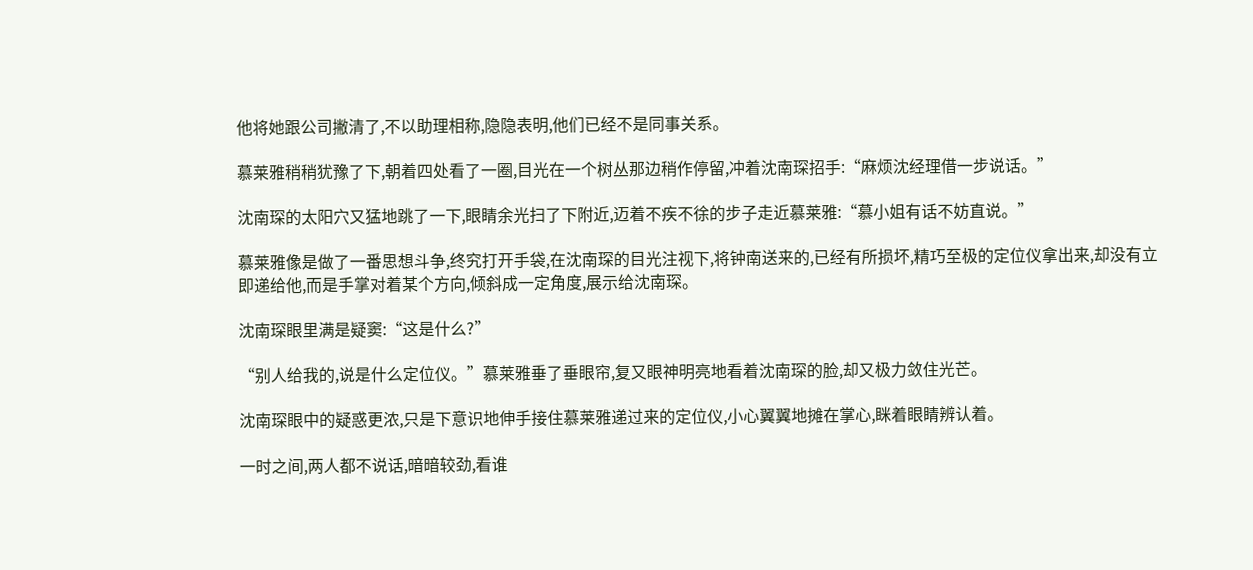他将她跟公司撇清了,不以助理相称,隐隐表明,他们已经不是同事关系。

慕莱雅稍稍犹豫了下,朝着四处看了一圈,目光在一个树丛那边稍作停留,冲着沈南琛招手:“麻烦沈经理借一步说话。”

沈南琛的太阳穴又猛地跳了一下,眼睛余光扫了下附近,迈着不疾不徐的步子走近慕莱雅:“慕小姐有话不妨直说。”

慕莱雅像是做了一番思想斗争,终究打开手袋,在沈南琛的目光注视下,将钟南送来的,已经有所损坏,精巧至极的定位仪拿出来,却没有立即递给他,而是手掌对着某个方向,倾斜成一定角度,展示给沈南琛。

沈南琛眼里满是疑窦:“这是什么?”

“别人给我的,说是什么定位仪。”慕莱雅垂了垂眼帘,复又眼神明亮地看着沈南琛的脸,却又极力敛住光芒。

沈南琛眼中的疑惑更浓,只是下意识地伸手接住慕莱雅递过来的定位仪,小心翼翼地摊在掌心,眯着眼睛辨认着。

一时之间,两人都不说话,暗暗较劲,看谁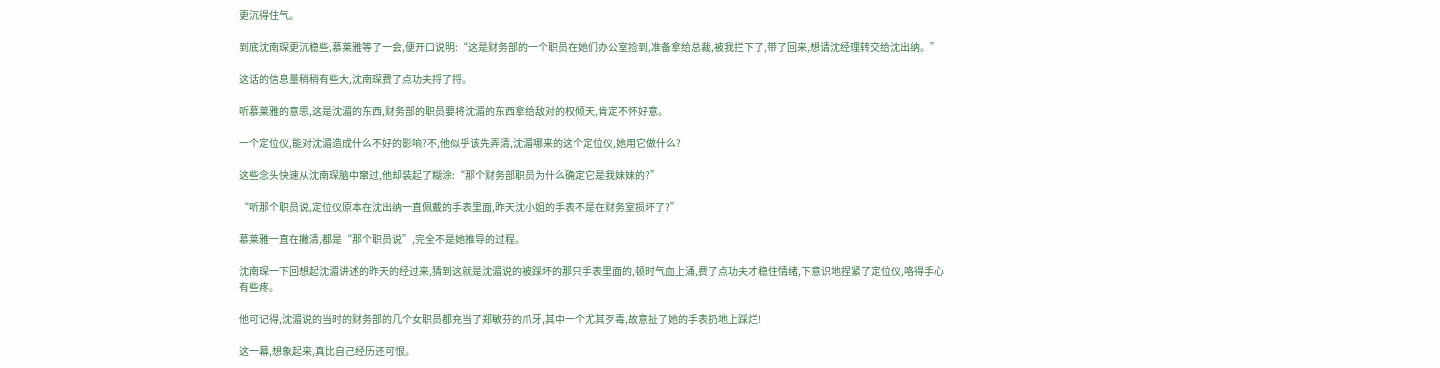更沉得住气。

到底沈南琛更沉稳些,慕莱雅等了一会,便开口说明:“这是财务部的一个职员在她们办公室捡到,准备拿给总裁,被我拦下了,带了回来,想请沈经理转交给沈出纳。”

这话的信息量稍稍有些大,沈南琛费了点功夫捋了捋。

听慕莱雅的意思,这是沈湄的东西,财务部的职员要将沈湄的东西拿给敌对的权倾天,肯定不怀好意。

一个定位仪,能对沈湄造成什么不好的影响?不,他似乎该先弄清,沈湄哪来的这个定位仪,她用它做什么?

这些念头快速从沈南琛脑中窜过,他却装起了糊涂:“那个财务部职员为什么确定它是我妹妹的?”

“听那个职员说,定位仪原本在沈出纳一直佩戴的手表里面,昨天沈小姐的手表不是在财务室损坏了?”

慕莱雅一直在撇清,都是“那个职员说”,完全不是她推导的过程。

沈南琛一下回想起沈湄讲述的昨天的经过来,猜到这就是沈湄说的被踩坏的那只手表里面的,顿时气血上涌,费了点功夫才稳住情绪,下意识地捏紧了定位仪,咯得手心有些疼。

他可记得,沈湄说的当时的财务部的几个女职员都充当了郑敏芬的爪牙,其中一个尤其歹毒,故意扯了她的手表扔地上踩烂!

这一幕,想象起来,真比自己经历还可恨。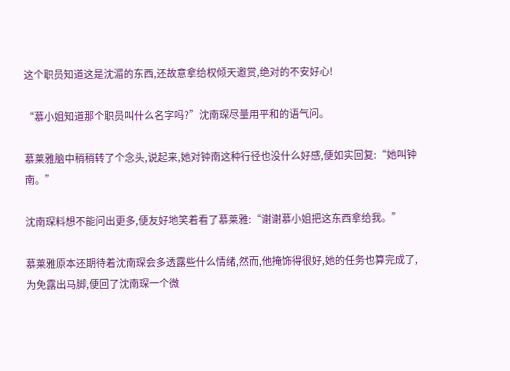这个职员知道这是沈湄的东西,还故意拿给权倾天邀赏,绝对的不安好心!

“慕小姐知道那个职员叫什么名字吗?”沈南琛尽量用平和的语气问。

慕莱雅脑中稍稍转了个念头,说起来,她对钟南这种行径也没什么好感,便如实回复:“她叫钟南。”

沈南琛料想不能问出更多,便友好地笑着看了慕莱雅:“谢谢慕小姐把这东西拿给我。”

慕莱雅原本还期待着沈南琛会多透露些什么情绪,然而,他掩饰得很好,她的任务也算完成了,为免露出马脚,便回了沈南琛一个微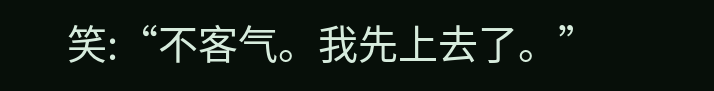笑:“不客气。我先上去了。”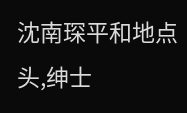沈南琛平和地点头,绅士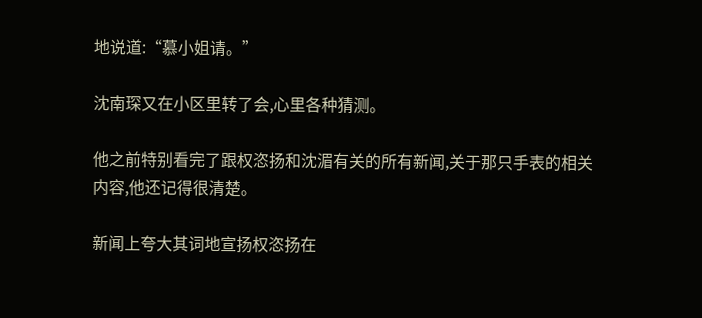地说道:“慕小姐请。”

沈南琛又在小区里转了会,心里各种猜测。

他之前特别看完了跟权恣扬和沈湄有关的所有新闻,关于那只手表的相关内容,他还记得很清楚。

新闻上夸大其词地宣扬权恣扬在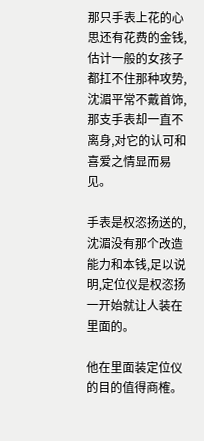那只手表上花的心思还有花费的金钱,估计一般的女孩子都扛不住那种攻势,沈湄平常不戴首饰,那支手表却一直不离身,对它的认可和喜爱之情显而易见。

手表是权恣扬送的,沈湄没有那个改造能力和本钱,足以说明,定位仪是权恣扬一开始就让人装在里面的。

他在里面装定位仪的目的值得商榷。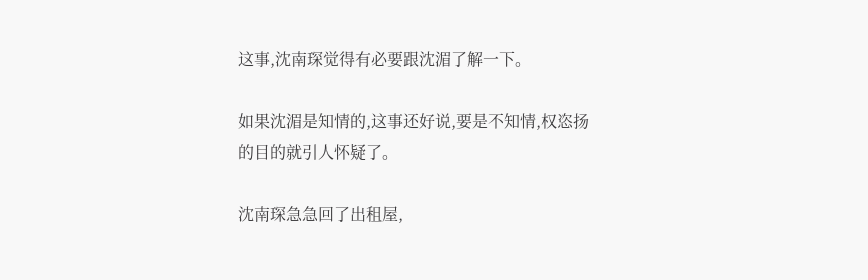这事,沈南琛觉得有必要跟沈湄了解一下。

如果沈湄是知情的,这事还好说,要是不知情,权恣扬的目的就引人怀疑了。

沈南琛急急回了出租屋,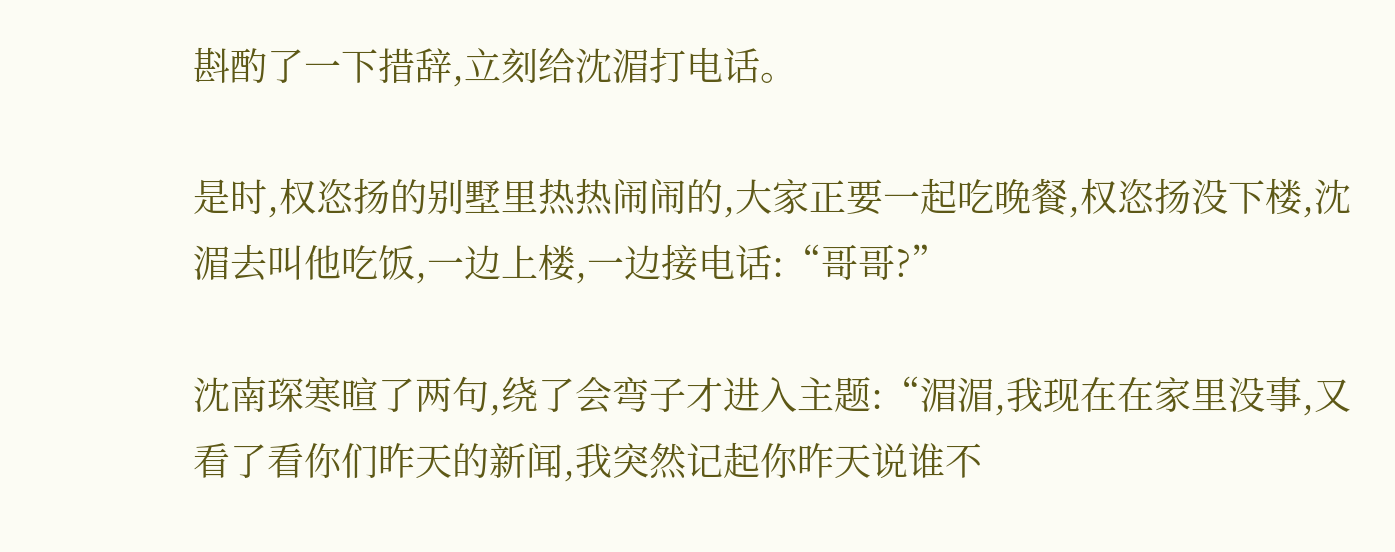斟酌了一下措辞,立刻给沈湄打电话。

是时,权恣扬的别墅里热热闹闹的,大家正要一起吃晚餐,权恣扬没下楼,沈湄去叫他吃饭,一边上楼,一边接电话:“哥哥?”

沈南琛寒暄了两句,绕了会弯子才进入主题:“湄湄,我现在在家里没事,又看了看你们昨天的新闻,我突然记起你昨天说谁不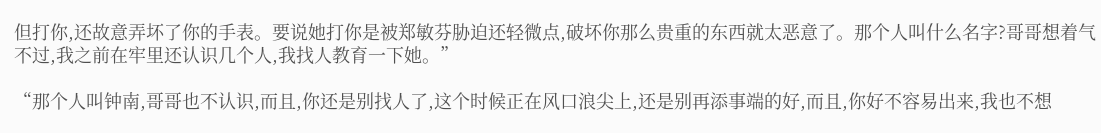但打你,还故意弄坏了你的手表。要说她打你是被郑敏芬胁迫还轻微点,破坏你那么贵重的东西就太恶意了。那个人叫什么名字?哥哥想着气不过,我之前在牢里还认识几个人,我找人教育一下她。”

“那个人叫钟南,哥哥也不认识,而且,你还是别找人了,这个时候正在风口浪尖上,还是别再添事端的好,而且,你好不容易出来,我也不想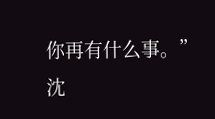你再有什么事。”沈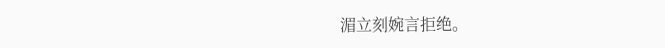湄立刻婉言拒绝。